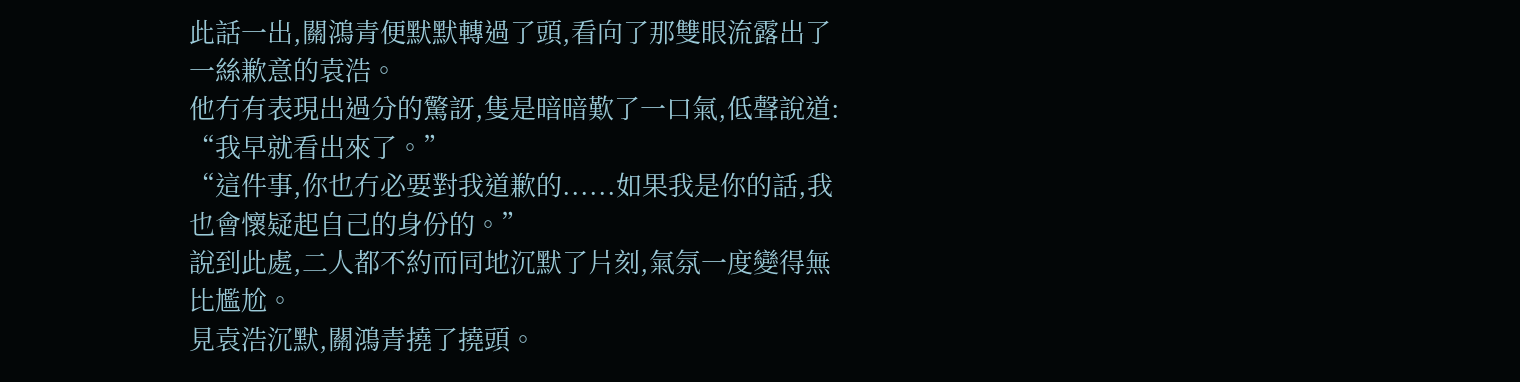此話一出,關鴻青便默默轉過了頭,看向了那雙眼流露出了一絲歉意的袁浩。
他冇有表現出過分的驚訝,隻是暗暗歎了一口氣,低聲說道:
“我早就看出來了。”
“這件事,你也冇必要對我道歉的......如果我是你的話,我也會懷疑起自己的身份的。”
說到此處,二人都不約而同地沉默了片刻,氣氛一度變得無比尷尬。
見袁浩沉默,關鴻青撓了撓頭。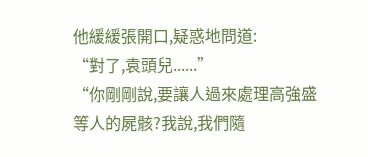他緩緩張開口,疑惑地問道:
“對了,袁頭兒......”
“你剛剛說,要讓人過來處理高強盛等人的屍骸?我說,我們隨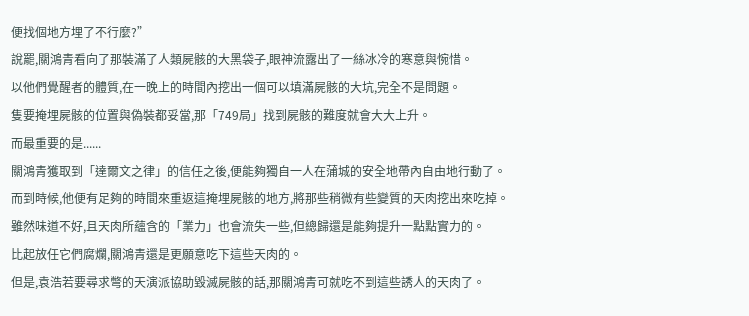便找個地方埋了不行麼?”
說罷,關鴻青看向了那裝滿了人類屍骸的大黑袋子,眼神流露出了一絲冰冷的寒意與惋惜。
以他們覺醒者的體質,在一晚上的時間內挖出一個可以填滿屍骸的大坑,完全不是問題。
隻要掩埋屍骸的位置與偽裝都妥當,那「749局」找到屍骸的難度就會大大上升。
而最重要的是......
關鴻青獲取到「達爾文之律」的信任之後,便能夠獨自一人在蒲城的安全地帶內自由地行動了。
而到時候,他便有足夠的時間來重返這掩埋屍骸的地方,將那些稍微有些變質的天肉挖出來吃掉。
雖然味道不好,且天肉所蘊含的「業力」也會流失一些,但總歸還是能夠提升一點點實力的。
比起放任它們腐爛,關鴻青還是更願意吃下這些天肉的。
但是,袁浩若要尋求彆的天演派協助毀滅屍骸的話,那關鴻青可就吃不到這些誘人的天肉了。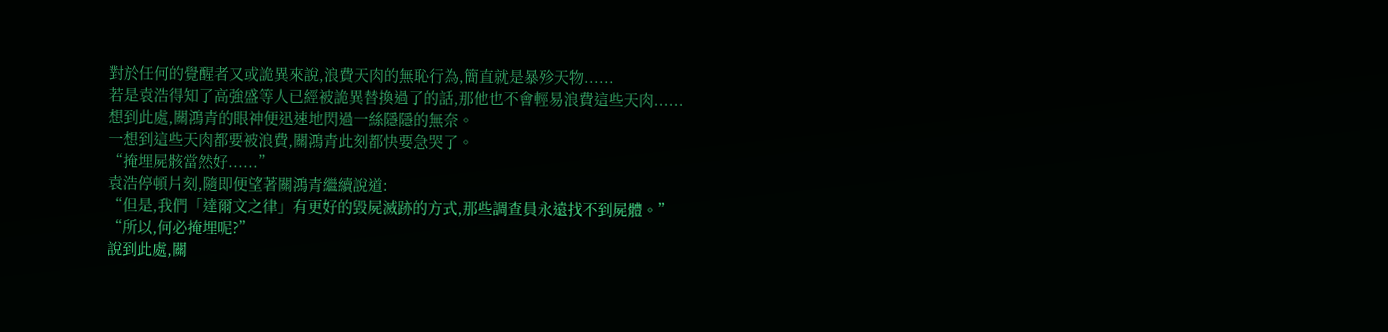對於任何的覺醒者又或詭異來說,浪費天肉的無恥行為,簡直就是暴殄天物......
若是袁浩得知了高強盛等人已經被詭異替換過了的話,那他也不會輕易浪費這些天肉......
想到此處,關鴻青的眼神便迅速地閃過一絲隱隱的無奈。
一想到這些天肉都要被浪費,關鴻青此刻都快要急哭了。
“掩埋屍骸當然好......”
袁浩停頓片刻,隨即便望著關鴻青繼續說道:
“但是,我們「達爾文之律」有更好的毀屍滅跡的方式,那些調查員永遠找不到屍體。”
“所以,何必掩埋呢?”
說到此處,關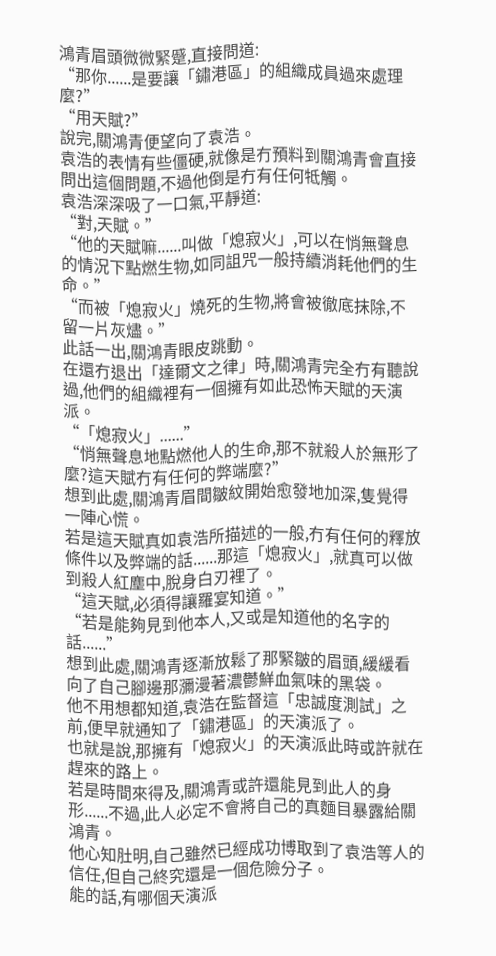鴻青眉頭微微緊蹙,直接問道:
“那你......是要讓「鏽港區」的組織成員過來處理麼?”
“用天賦?”
說完,關鴻青便望向了袁浩。
袁浩的表情有些僵硬,就像是冇預料到關鴻青會直接問出這個問題,不過他倒是冇有任何牴觸。
袁浩深深吸了一口氣,平靜道:
“對,天賦。”
“他的天賦嘛......叫做「熄寂火」,可以在悄無聲息的情況下點燃生物,如同詛咒一般持續消耗他們的生命。”
“而被「熄寂火」燒死的生物,將會被徹底抹除,不留一片灰燼。”
此話一出,關鴻青眼皮跳動。
在還冇退出「達爾文之律」時,關鴻青完全冇有聽說過,他們的組織裡有一個擁有如此恐怖天賦的天演派。
“「熄寂火」......”
“悄無聲息地點燃他人的生命,那不就殺人於無形了麼?這天賦冇有任何的弊端麼?”
想到此處,關鴻青眉間皺紋開始愈發地加深,隻覺得一陣心慌。
若是這天賦真如袁浩所描述的一般,冇有任何的釋放條件以及弊端的話......那這「熄寂火」,就真可以做到殺人紅塵中,脫身白刃裡了。
“這天賦,必須得讓羅宴知道。”
“若是能夠見到他本人,又或是知道他的名字的話......”
想到此處,關鴻青逐漸放鬆了那緊皺的眉頭,緩緩看向了自己腳邊那瀰漫著濃鬱鮮血氣味的黑袋。
他不用想都知道,袁浩在監督這「忠誠度測試」之前,便早就通知了「鏽港區」的天演派了。
也就是說,那擁有「熄寂火」的天演派此時或許就在趕來的路上。
若是時間來得及,關鴻青或許還能見到此人的身形......不過,此人必定不會將自己的真麵目暴露給關鴻青。
他心知肚明,自己雖然已經成功博取到了袁浩等人的信任,但自己終究還是一個危險分子。
能的話,有哪個天演派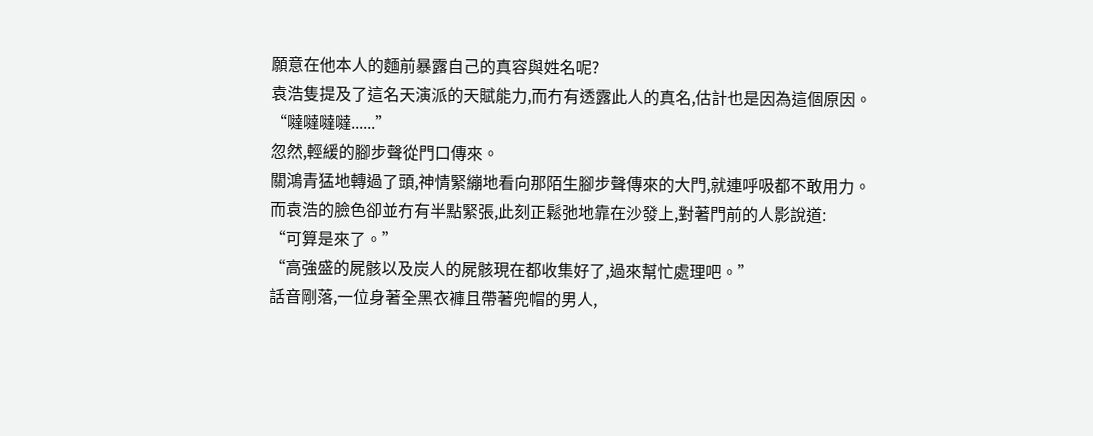願意在他本人的麵前暴露自己的真容與姓名呢?
袁浩隻提及了這名天演派的天賦能力,而冇有透露此人的真名,估計也是因為這個原因。
“噠噠噠噠......”
忽然,輕緩的腳步聲從門口傳來。
關鴻青猛地轉過了頭,神情緊繃地看向那陌生腳步聲傳來的大門,就連呼吸都不敢用力。
而袁浩的臉色卻並冇有半點緊張,此刻正鬆弛地靠在沙發上,對著門前的人影說道:
“可算是來了。”
“高強盛的屍骸以及炭人的屍骸現在都收集好了,過來幫忙處理吧。”
話音剛落,一位身著全黑衣褲且帶著兜帽的男人,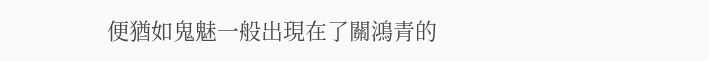便猶如鬼魅一般出現在了關鴻青的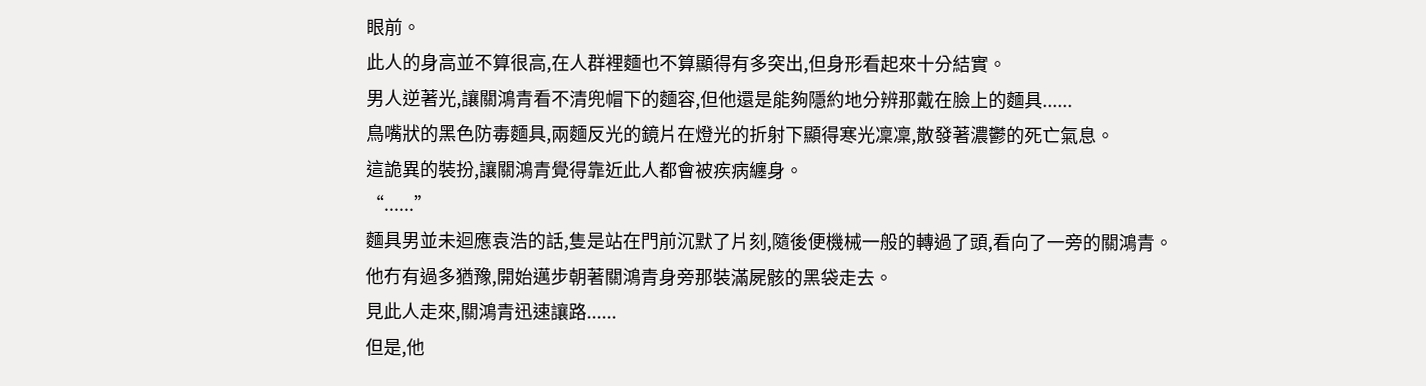眼前。
此人的身高並不算很高,在人群裡麵也不算顯得有多突出,但身形看起來十分結實。
男人逆著光,讓關鴻青看不清兜帽下的麵容,但他還是能夠隱約地分辨那戴在臉上的麵具......
鳥嘴狀的黑色防毒麵具,兩麵反光的鏡片在燈光的折射下顯得寒光凜凜,散發著濃鬱的死亡氣息。
這詭異的裝扮,讓關鴻青覺得靠近此人都會被疾病纏身。
“......”
麵具男並未迴應袁浩的話,隻是站在門前沉默了片刻,隨後便機械一般的轉過了頭,看向了一旁的關鴻青。
他冇有過多猶豫,開始邁步朝著關鴻青身旁那裝滿屍骸的黑袋走去。
見此人走來,關鴻青迅速讓路......
但是,他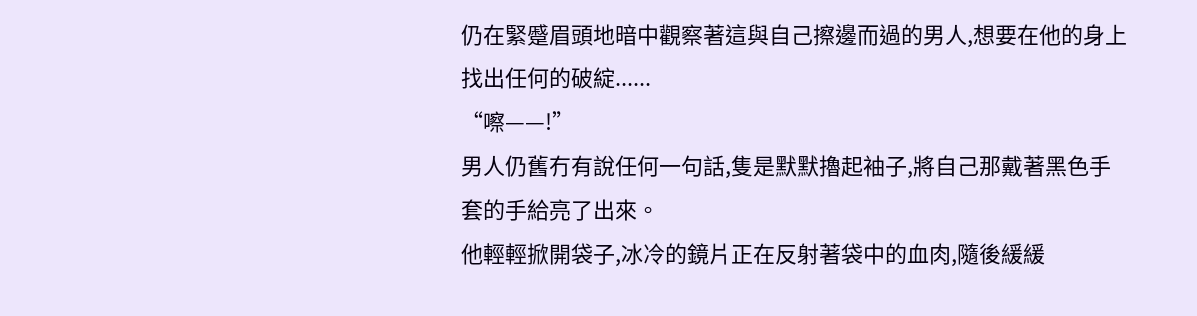仍在緊蹙眉頭地暗中觀察著這與自己擦邊而過的男人,想要在他的身上找出任何的破綻......
“嚓——!”
男人仍舊冇有說任何一句話,隻是默默擼起袖子,將自己那戴著黑色手套的手給亮了出來。
他輕輕掀開袋子,冰冷的鏡片正在反射著袋中的血肉,隨後緩緩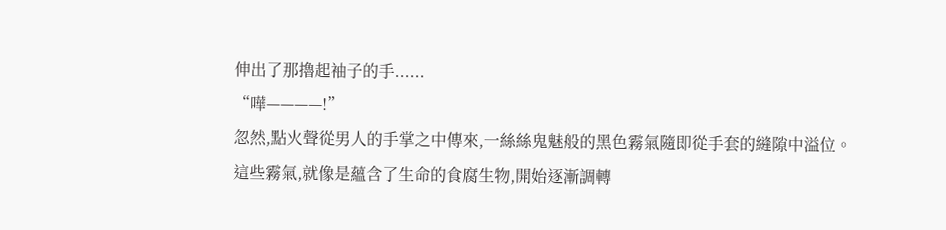伸出了那擼起袖子的手......
“嘩————!”
忽然,點火聲從男人的手掌之中傳來,一絲絲鬼魅般的黑色霧氣隨即從手套的縫隙中溢位。
這些霧氣,就像是蘊含了生命的食腐生物,開始逐漸調轉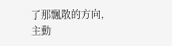了那飄散的方向,主動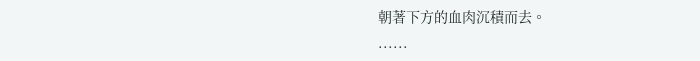朝著下方的血肉沉積而去。
......